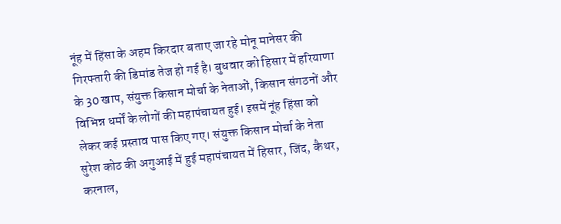नूंह में हिंसा के अहम किरदार बताए जा रहे मोनू मानेसर की गिरफ्तारी की डिमांड तेज हो गई है। बुधवार को हिसार में हरियाणा के 30 खाप, संयुक्त किसान मोर्चा के नेताओं, किसान संगठनों और विभिन्न धर्मों के लोगों की महापंचायत हुई। इसमें नूंह हिंसा को लेकर कई प्रस्ताव पास किए गए। संयुक्त किसान मोर्चा के नेता सुरेश कोठ की अगुआई में हुई महापंचायत में हिसार, जिंद, कैथर, करनाल,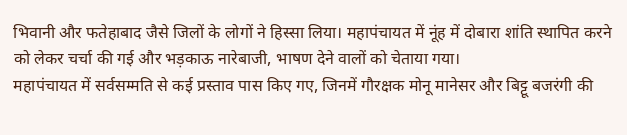भिवानी और फतेहाबाद जैसे जिलों के लोगों ने हिस्सा लिया। महापंचायत में नूंह में दोबारा शांति स्थापित करने को लेकर चर्चा की गई और भड़काऊ नारेबाजी, भाषण देने वालों को चेताया गया।
महापंचायत में सर्वसम्मति से कई प्रस्ताव पास किए गए, जिनमें गौरक्षक मोनू मानेसर और बिट्टू बजरंगी की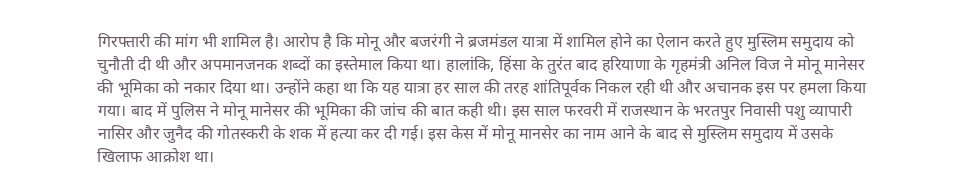गिरफ्तारी की मांग भी शामिल है। आरोप है कि मोनू और बजरंगी ने ब्रजमंडल यात्रा में शामिल होने का ऐलान करते हुए मुस्लिम समुदाय को चुनौती दी थी और अपमानजनक शब्दों का इस्तेमाल किया था। हालांकि, हिंसा के तुरंत बाद हरियाणा के गृहमंत्री अनिल विज ने मोनू मानेसर की भूमिका को नकार दिया था। उन्होंने कहा था कि यह यात्रा हर साल की तरह शांतिपूर्वक निकल रही थी और अचानक इस पर हमला किया गया। बाद में पुलिस ने मोनू मानेसर की भूमिका की जांच की बात कही थी। इस साल फरवरी में राजस्थान के भरतपुर निवासी पशु व्यापारी नासिर और जुनैद की गोतस्करी के शक में हत्या कर दी गई। इस केस में मोनू मानसेर का नाम आने के बाद से मुस्लिम समुदाय में उसके खिलाफ आक्रोश था।